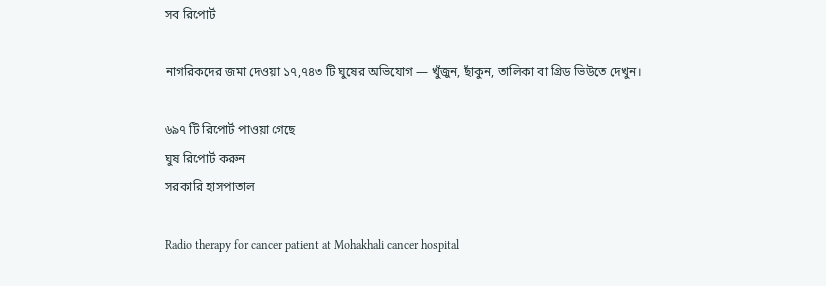সব রিপোর্ট

নাগরিকদের জমা দেওয়া ১৭,৭৪৩ টি ঘুষের অভিযোগ — খুঁজুন, ছাঁকুন, তালিকা বা গ্রিড ভিউতে দেখুন।

৬৯৭ টি রিপোর্ট পাওয়া গেছে
ঘুষ রিপোর্ট করুন
সরকারি হাসপাতাল

Radio therapy for cancer patient at Mohakhali cancer hospital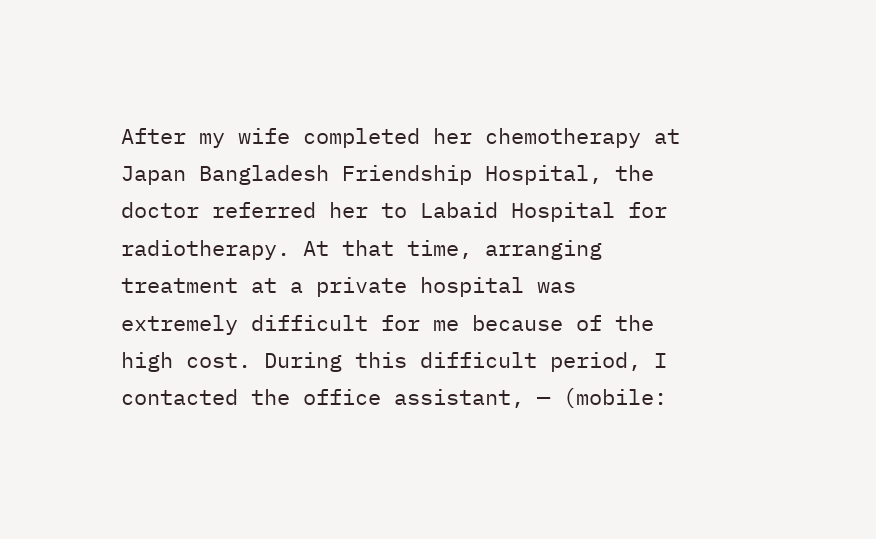After my wife completed her chemotherapy at Japan Bangladesh Friendship Hospital, the doctor referred her to Labaid Hospital for radiotherapy. At that time, arranging treatment at a private hospital was extremely difficult for me because of the high cost. During this difficult period, I contacted the office assistant, — (mobile: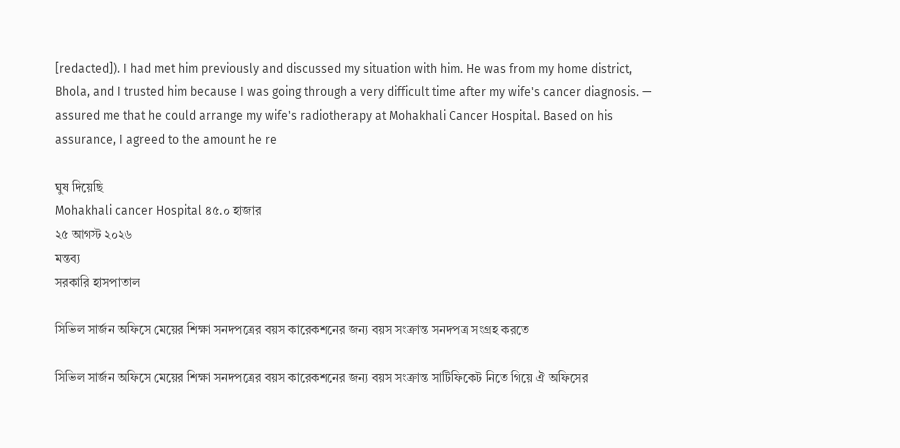[redacted]). I had met him previously and discussed my situation with him. He was from my home district, Bhola, and I trusted him because I was going through a very difficult time after my wife's cancer diagnosis. — assured me that he could arrange my wife's radiotherapy at Mohakhali Cancer Hospital. Based on his assurance, I agreed to the amount he re

ঘুষ দিয়েছি
Mohakhali cancer Hospital ৪৫.০ হাজার
২৫ আগস্ট ২০২৬
মন্তব্য
সরকারি হাসপাতাল

সিভিল সার্জন অফিসে মেয়ের শিক্ষা সনদপত্রের বয়স কারেকশনের জন্য বয়স সংক্রান্ত সনদপত্র সংগ্রহ করতে

সিভিল সার্জন অফিসে মেয়ের শিক্ষা সনদপত্রের বয়স কারেকশনের জন্য বয়স সংক্রান্ত সাটিফিকেট নিতে গিয়ে ঐ অফিসের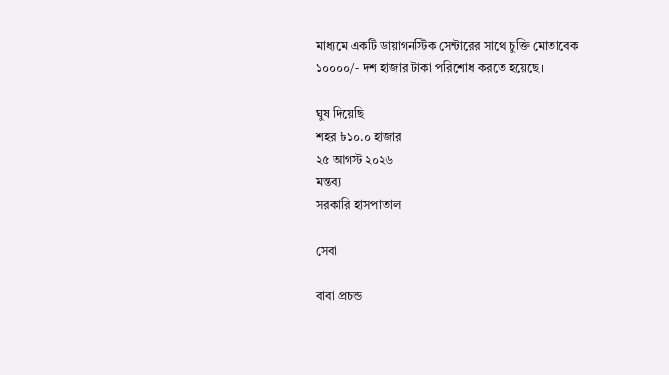মাধ্যমে একটি ডায়াগনস্টিক সেন্টারের সাথে চুক্তি মোতাবেক ১০০০০/- দশ হাজার টাকা পরিশোধ করতে হয়েছে।

ঘুষ দিয়েছি
শহর ৳১০.০ হাজার
২৫ আগস্ট ২০২৬
মন্তব্য
সরকারি হাসপাতাল

সেবা

বাবা প্রচন্ড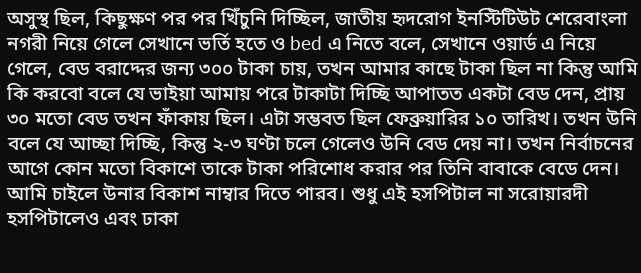অসুস্থ ছিল, কিছুক্ষণ পর পর খিঁচুনি দিচ্ছিল, জাতীয় হৃদরোগ ইনস্টিটিউট শেরেবাংলা নগরী নিয়ে গেলে সেখানে ভর্তি হতে ও bed এ নিতে বলে, সেখানে ওয়ার্ড এ নিয়ে গেলে, বেড বরাদ্দের জন্য ৩০০ টাকা চায়, তখন আমার কাছে টাকা ছিল না কিন্তু আমি কি করবো বলে যে ভাইয়া আমায় পরে টাকাটা দিচ্ছি আপাতত একটা বেড দেন, প্রায় ৩০ মতো বেড তখন ফাঁকায় ছিল। এটা সম্ভবত ছিল ফেব্রুয়ারির ১০ তারিখ। তখন উনি বলে যে আচ্ছা দিচ্ছি, কিন্তু ২-৩ ঘণ্টা চলে গেলেও উনি বেড দেয় না। তখন নির্বাচনের আগে কোন মতো বিকাশে তাকে টাকা পরিশোধ করার পর তিনি বাবাকে বেডে দেন। আমি চাইলে উনার বিকাশ নাম্বার দিতে পারব। শুধু এই হসপিটাল না সরোয়ারদী হসপিটালেও এবং ঢাকা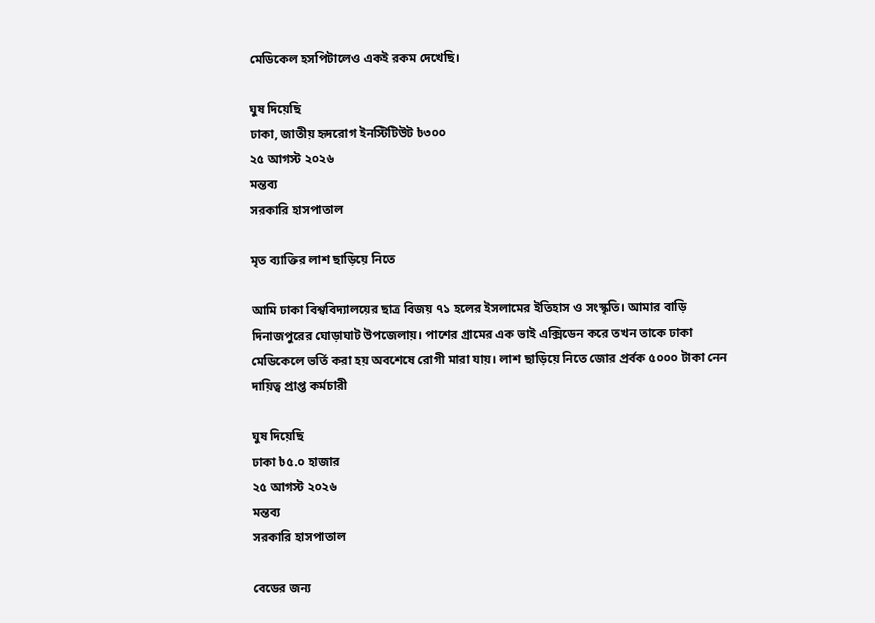মেডিকেল হসপিটালেও একই রকম দেখেছি।

ঘুষ দিয়েছি
ঢাকা, জাতীয় হৃদরোগ ইনস্টিটিউট ৳৩০০
২৫ আগস্ট ২০২৬
মন্তব্য
সরকারি হাসপাতাল

মৃত ব্যাক্তির লাশ ছাড়িয়ে নিতে

আমি ঢাকা বিশ্ববিদ্যালয়ের ছাত্র বিজয় ৭১ হলের ইসলামের ইতিহাস ও সংস্কৃতি। আমার বাড়ি দিনাজপুরের ঘোড়াঘাট উপজেলায়। পাশের গ্রামের এক ভাই এক্সিডেন করে তখন তাকে ঢাকা মেডিকেলে ভর্তি করা হয় অবশেষে রোগী মারা যায়। লাশ ছাড়িয়ে নিতে জোর প্রর্বক ৫০০০ টাকা নেন দায়িত্ব প্রাপ্ত কর্মচারী

ঘুষ দিয়েছি
ঢাকা ৳৫.০ হাজার
২৫ আগস্ট ২০২৬
মন্তব্য
সরকারি হাসপাতাল

বেডের জন্য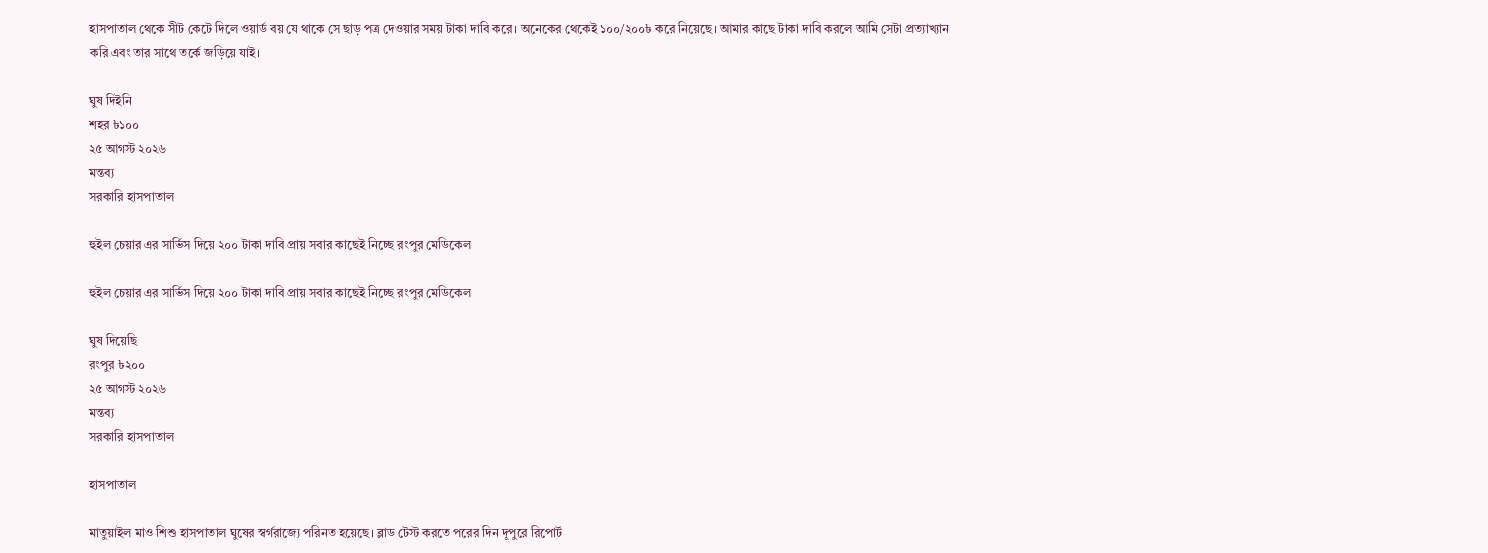হাসপাতাল থেকে সীট কেটে দিলে ওয়ার্ড বয় যে থাকে সে ছাড় পত্র দেওয়ার সময় টাকা দাবি করে। অনেকের থেকেই ১০০/২০০৳ করে নিয়েছে। আমার কাছে টাকা দাবি করলে আমি সেটা প্রত্যাখ্যান করি এবং তার সাথে তর্কে জড়িয়ে যাই।

ঘুষ দিইনি
শহর ৳১০০
২৫ আগস্ট ২০২৬
মন্তব্য
সরকারি হাসপাতাল

হুইল চেয়ার এর সার্ভিস দিয়ে ২০০ টাকা দাবি প্রায় সবার কাছেই নিচ্ছে রংপুর মেডিকেল

হুইল চেয়ার এর সার্ভিস দিয়ে ২০০ টাকা দাবি প্রায় সবার কাছেই নিচ্ছে রংপুর মেডিকেল

ঘুষ দিয়েছি
রংপুর ৳২০০
২৫ আগস্ট ২০২৬
মন্তব্য
সরকারি হাসপাতাল

হাসপাতাল

মাতুয়াইল মাও শিশু হাসপাতাল ঘুষের স্বর্গরাজ্যে পরিনত হয়েছে। ব্লাড টেস্ট করতে পরের দিন দূপুরে রিপোর্ট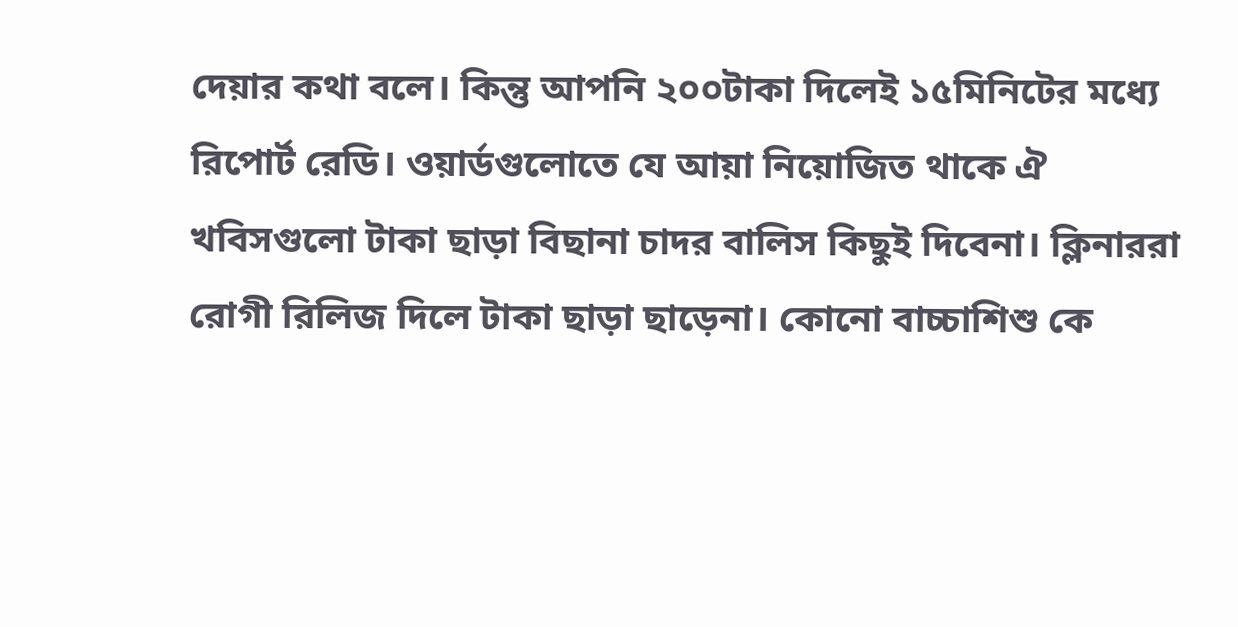দেয়ার কথা বলে। কিন্তু আপনি ২০০টাকা দিলেই ১৫মিনিটের মধ্যে রিপোর্ট রেডি। ওয়ার্ডগুলোতে যে আয়া নিয়োজিত থাকে ঐ খবিসগুলো টাকা ছাড়া বিছানা চাদর বালিস কিছুই দিবেনা। ক্লিনাররা রোগী রিলিজ দিলে টাকা ছাড়া ছাড়েনা। কোনো বাচ্চাশিশু কে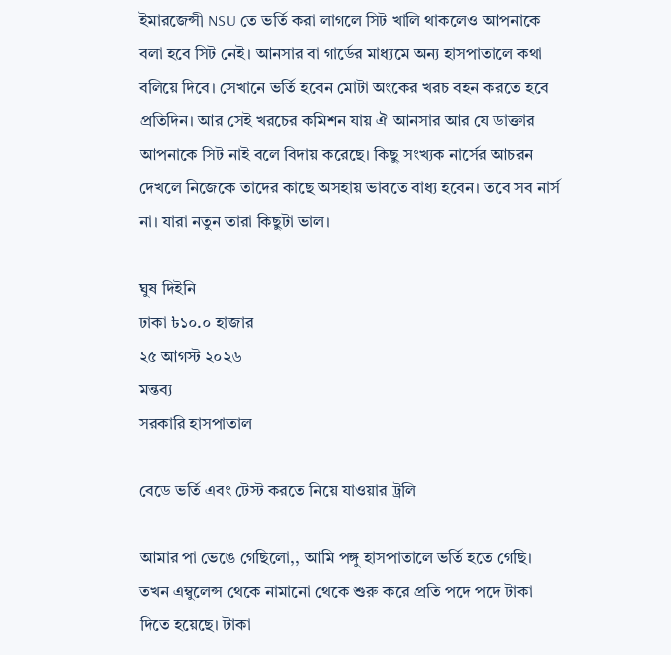ইমারজেন্সী NSU তে ভর্তি করা লাগলে সিট খালি থাকলেও আপনাকে বলা হবে সিট নেই। আনসার বা গার্ডের মাধ্যমে অন্য হাসপাতালে কথা বলিয়ে দিবে। সেখানে ভর্তি হবেন মোটা অংকের খরচ বহন করতে হবে প্রতিদিন। আর সেই খরচের কমিশন যায় ঐ আনসার আর যে ডাক্তার আপনাকে সিট নাই বলে বিদায় করেছে। কিছু সংখ্যক নার্সের আচরন দেখলে নিজেকে তাদের কাছে অসহায় ভাবতে বাধ্য হবেন। তবে সব নার্স না। যারা নতুন তারা কিছুটা ভাল।

ঘুষ দিইনি
ঢাকা ৳১০.০ হাজার
২৫ আগস্ট ২০২৬
মন্তব্য
সরকারি হাসপাতাল

বেডে ভর্তি এবং টেস্ট করতে নিয়ে যাওয়ার ট্রলি

আমার পা ভেঙে গেছিলো,, আমি পঙ্গু হাসপাতালে ভর্তি হতে গেছি। তখন এম্বুলেন্স থেকে নামানো থেকে শুরু করে প্রতি পদে পদে টাকা দিতে হয়েছে। টাকা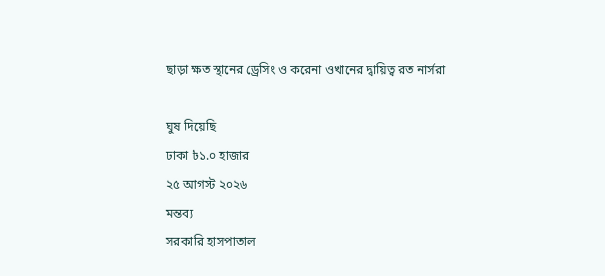ছাড়া ক্ষত স্থানের ড্রেসিং ও করেনা ওখানের দ্বায়িত্ব রত নার্সরা

ঘুষ দিয়েছি
ঢাকা ৳১.০ হাজার
২৫ আগস্ট ২০২৬
মন্তব্য
সরকারি হাসপাতাল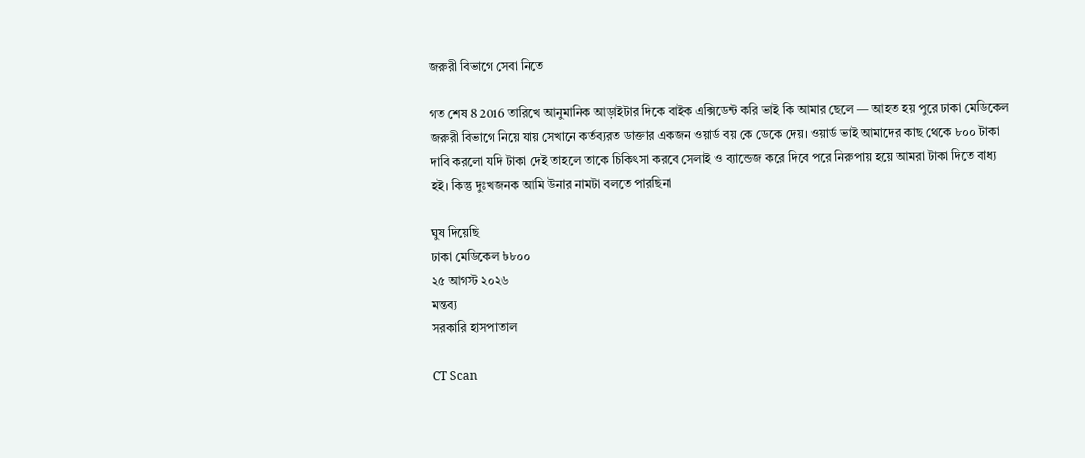জরুরী বিভাগে সেবা নিতে

গত শেষ 8 2016 তারিখে আনুমানিক আড়াইটার দিকে বাইক এক্সিডেন্ট করি ভাই কি আমার ছেলে — আহত হয় পুরে ঢাকা মেডিকেল জরুরী বিভাগে নিয়ে যায় সেখানে কর্তব্যরত ডাক্তার একজন ওয়ার্ড বয় কে ডেকে দেয়। ওয়ার্ড ভাই আমাদের কাছ থেকে ৮০০ টাকা দাবি করলো যদি টাকা দেই তাহলে তাকে চিকিৎসা করবে সেলাই ও ব্যান্ডেজ করে দিবে পরে নিরুপায় হয়ে আমরা টাকা দিতে বাধ্য হই। কিন্তু দুঃখজনক আমি উনার নামটা বলতে পারছিনা

ঘুষ দিয়েছি
ঢাকা মেডিকেল ৳৮০০
২৫ আগস্ট ২০২৬
মন্তব্য
সরকারি হাসপাতাল

CT Scan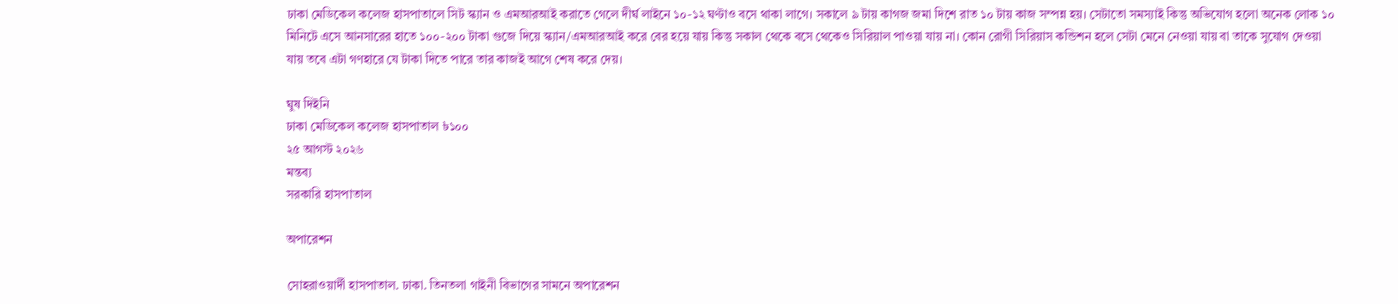ঢাকা মেডিকেল কলেজ হাসপাতালে সিট স্ক্যান ও এমআরআই করাতে গেলে দীর্ঘ লাইনে ১০-১২ ঘণ্টাও বসে থাকা লাগে। সকালে ৯ টায় কাগজ জমা দিশে রাত ১০ টায় কাজ সম্পন্ন হয়। সেটাতো সমস্যাই কিন্তু অভিযোগ হলো অনেক লোক ১০ মিনিটে এসে আনসারের হাতে ১০০-২০০ টাকা গুজে দিয়ে স্ক্যান/এমআরআই করে বের হয়ে যায় কিন্তু সকাল থেকে বসে থেকেও সিরিয়াল পাওয়া যায় না। কোন রোগী সিরিয়াস কন্ডিশন হলে সেটা মেনে নেওয়া যায় বা তাকে সুযোগ দেওয়া যায় তবে এটা গণহারে যে টাকা দিতে পারে তার কাজই আগে শেষ করে দেয়।

ঘুষ দিইনি
ঢাকা মেডিকেল কলেজ হাসপাতাল ৳১০০
২৫ আগস্ট ২০২৬
মন্তব্য
সরকারি হাসপাতাল

অপারেশন

সোহরাওয়ার্দী হাসপাতাল. ঢাকা. তিনতলা গাইনী বিভাগের সামনে অপারেশন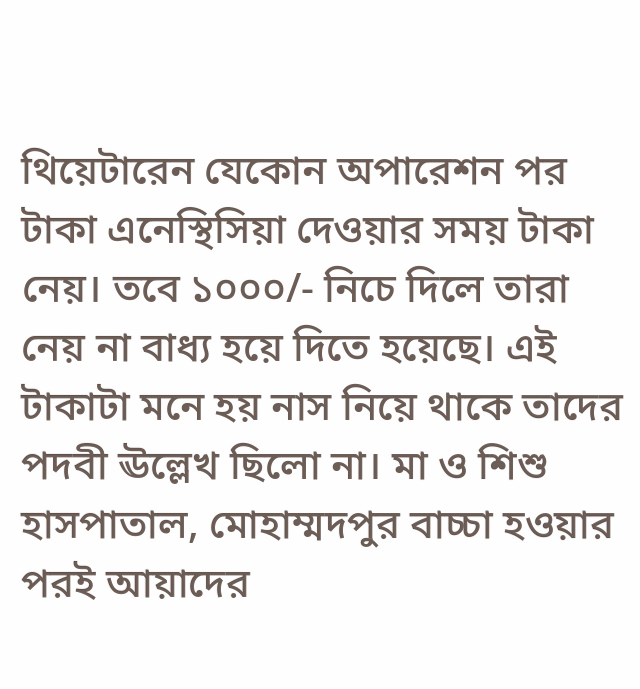থিয়েটারেন যেকোন অপারেশন পর টাকা এনেস্থিসিয়া দেওয়ার সময় টাকা নেয়। তবে ১০০০/- নিচে দিলে তারা নেয় না বাধ্য হয়ে দিতে হয়েছে। এই টাকাটা মনে হয় নাস নিয়ে থাকে তাদের পদবী ঊল্লেখ ছিলো না। মা ও শিশু হাসপাতাল, মোহাম্মদপুর বাচ্চা হওয়ার পরই আয়াদের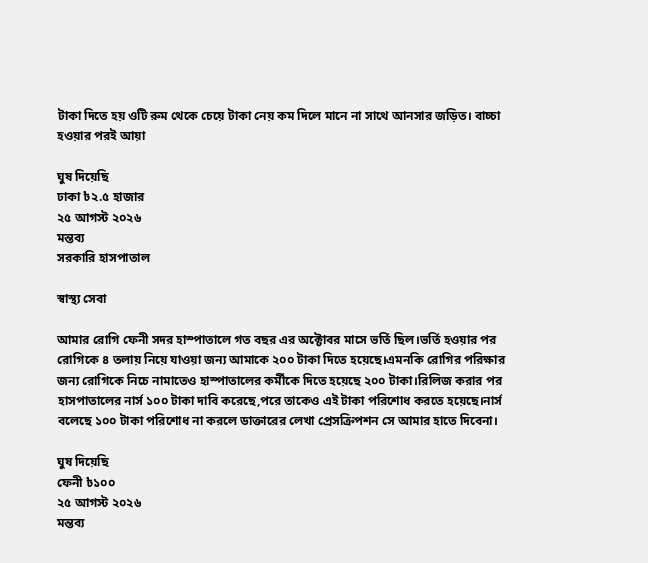টাকা দিতে হয় ওটি রুম থেকে চেয়ে টাকা নেয় কম দিলে মানে না সাথে আনসার জড়িত। বাচ্চা হওয়ার পরই আয়া

ঘুষ দিয়েছি
ঢাকা ৳২.৫ হাজার
২৫ আগস্ট ২০২৬
মন্তব্য
সরকারি হাসপাতাল

স্বাস্থ্য সেবা

আমার রোগি ফেনী সদর হাস্পাতালে গত বছর এর অক্টোবর মাসে ভর্তি ছিল।ভর্তি হওয়ার পর রোগিকে ৪ তলায় নিয়ে যাওয়া জন্য আমাকে ২০০ টাকা দিতে হয়েছে।এমনকি রোগির পরিক্ষার জন্য রোগিকে নিচে নামাতেও হাস্পাতালের কর্মীকে দিতে হয়েছে ২০০ টাকা।রিলিজ করার পর হাসপাতালের নার্স ১০০ টাকা দাবি করেছে,পরে তাকেও এই টাকা পরিশোধ করতে হয়েছে।নার্স বলেছে ১০০ টাকা পরিশোধ না করলে ডাক্তারের লেখা প্রেসক্রিপশন সে আমার হাতে দিবেনা।

ঘুষ দিয়েছি
ফেনী ৳১০০
২৫ আগস্ট ২০২৬
মন্তব্য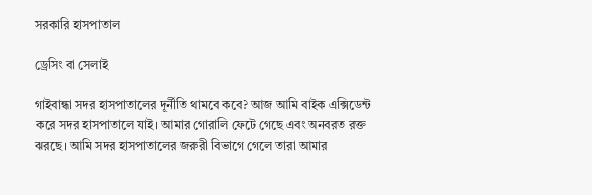সরকারি হাসপাতাল

ড্রেসিং বা সেলাই

গাইবান্ধা সদর হাসপাতালের দূর্নীতি থামবে কবে? আজ আমি বাইক এক্সিডেন্ট করে সদর হাসপাতালে যাই। আমার গোরালি ফেটে গেছে এবং অনবরত রক্ত ঝরছে। আমি সদর হাসপাতালের জরুরী বিভাগে গেলে তারা আমার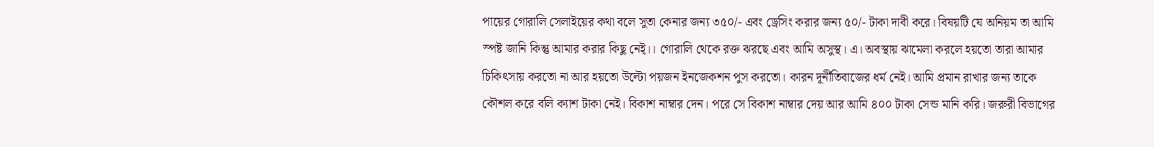পায়ের গোরালি সেলাইয়ের কথা বলে সুতা কেনার জন্য ৩৫০/- এবং ড্রেসিং করার জন্য ৫০/- টাকা দাবী করে। বিষয়টি যে অনিয়ম তা আমি স্পষ্ট জানি কিন্তু আমার করার কিছু নেই্।। গোরালি থেকে রক্ত ঝরছে এবং আমি অসুস্থ। এ। অবস্থায় ঝামেলা করলে হয়তো তারা আমার চিকিৎসায় করতো না আর হয়তো উল্টো পয়জন ইনজেকশন পুস করতো। কারন দূর্নীতিবাজের ধর্ম নেই। আমি প্রমান রাখার জন্য তাকে কৌশল করে বলি ক্যাশ টাকা নেই। বিকাশ নাম্বার দেন। পরে সে বিকাশ নাম্বার দেয় আর আমি ৪০০ টাকা সেন্ড মানি করি। জরুরী বিভাগের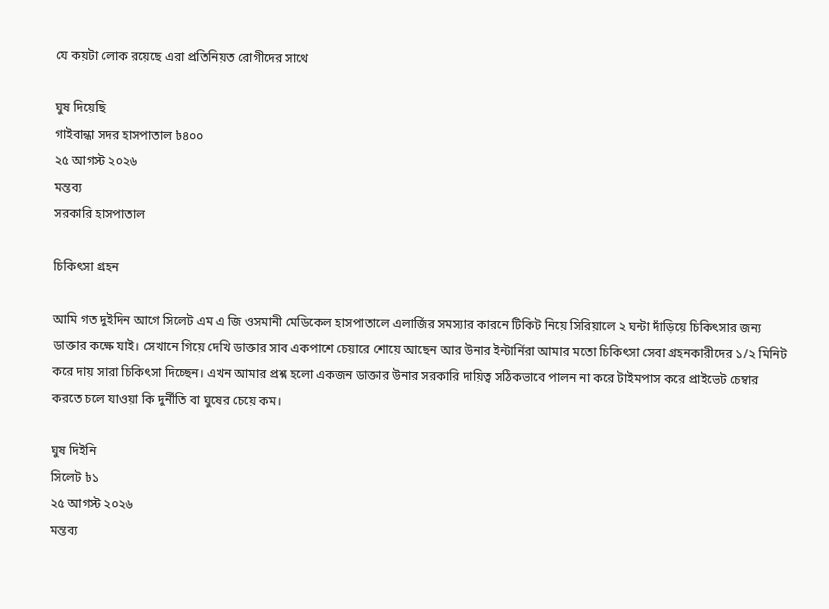যে কয়টা লোক রয়েছে এরা প্রতিনিয়ত রোগীদের সাথে

ঘুষ দিয়েছি
গাইবান্ধা সদর হাসপাতাল ৳৪০০
২৫ আগস্ট ২০২৬
মন্তব্য
সরকারি হাসপাতাল

চিকিৎসা গ্রহন

আমি গত দুইদিন আগে সিলেট এম এ জি ওসমানী মেডিকেল হাসপাতালে এলার্জির সমস্যার কারনে টিকিট নিয়ে সিরিয়ালে ২ ঘন্টা দাঁড়িয়ে চিকিৎসার জন্য ডাক্তার কক্ষে যাই। সেখানে গিয়ে দেখি ডাক্তার সাব একপাশে চেয়ারে শোয়ে আছেন আর উনার ইন্টার্নিরা আমার মতো চিকিৎসা সেবা গ্রহনকারীদের ১/২ মিনিট করে দায় সারা চিকিৎসা দিচ্ছেন। এখন আমার প্রশ্ন হলো একজন ডাক্তার উনার সরকারি দায়িত্ব সঠিকভাবে পালন না করে টাইমপাস করে প্রাইভেট চেম্বার করতে চলে যাওয়া কি দুর্নীতি বা ঘুষের চেয়ে কম।

ঘুষ দিইনি
সিলেট ৳১
২৫ আগস্ট ২০২৬
মন্তব্য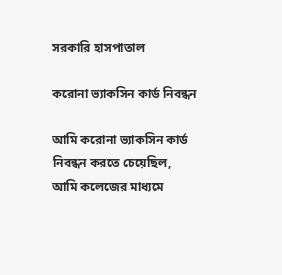সরকারি হাসপাতাল

করোনা ভ্যাকসিন কার্ড নিবন্ধন

আমি করোনা ভ্যাকসিন কার্ড নিবন্ধন করতে চেয়েছিল, আমি কলেজের মাধ্যমে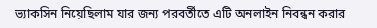ভ্যাকসিন নিয়েছিলাম যার জন্য পরবর্তীতে এটি অনলাইন নিবন্ধন করার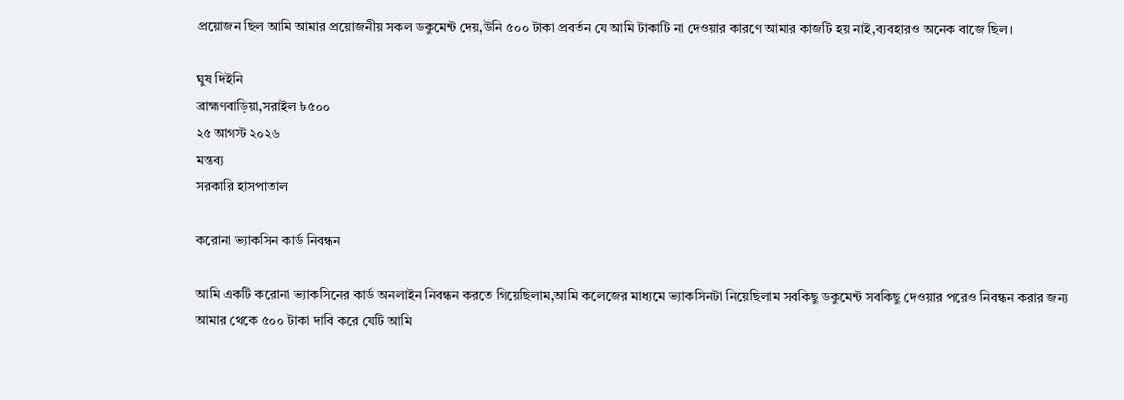প্রয়োজন ছিল আমি আমার প্রয়োজনীয় সকল ডকুমেন্ট দেয়,উনি ৫০০ টাকা প্রবর্তন যে আমি টাকাটি না দেওয়ার কারণে আমার কাজটি হয় নাই,ব্যবহারও অনেক বাজে ছিল।

ঘুষ দিইনি
ব্রাহ্মণবাড়িয়া,সরাইল ৳৫০০
২৫ আগস্ট ২০২৬
মন্তব্য
সরকারি হাসপাতাল

করোনা ভ্যাকসিন কার্ড নিবন্ধন

আমি একটি করোনা ভ্যাকসিনের কার্ড অনলাইন নিবন্ধন করতে গিয়েছিলাম,আমি কলেজের মাধ্যমে ভ্যাকসিনটা নিয়েছিলাম সবকিছু ডকুমেন্ট সবকিছু দেওয়ার পরেও নিবন্ধন করার জন্য আমার থেকে ৫০০ টাকা দাবি করে যেটি আমি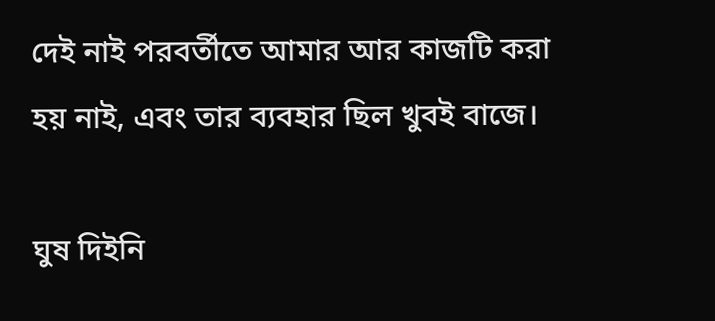দেই নাই পরবর্তীতে আমার আর কাজটি করা হয় নাই, এবং তার ব্যবহার ছিল খুবই বাজে।

ঘুষ দিইনি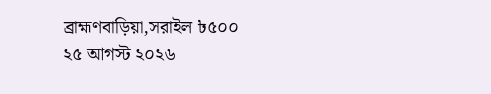ব্রাহ্মণবাড়িয়া,সরাইল ৳৫০০
২৫ আগস্ট ২০২৬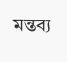মন্তব্য